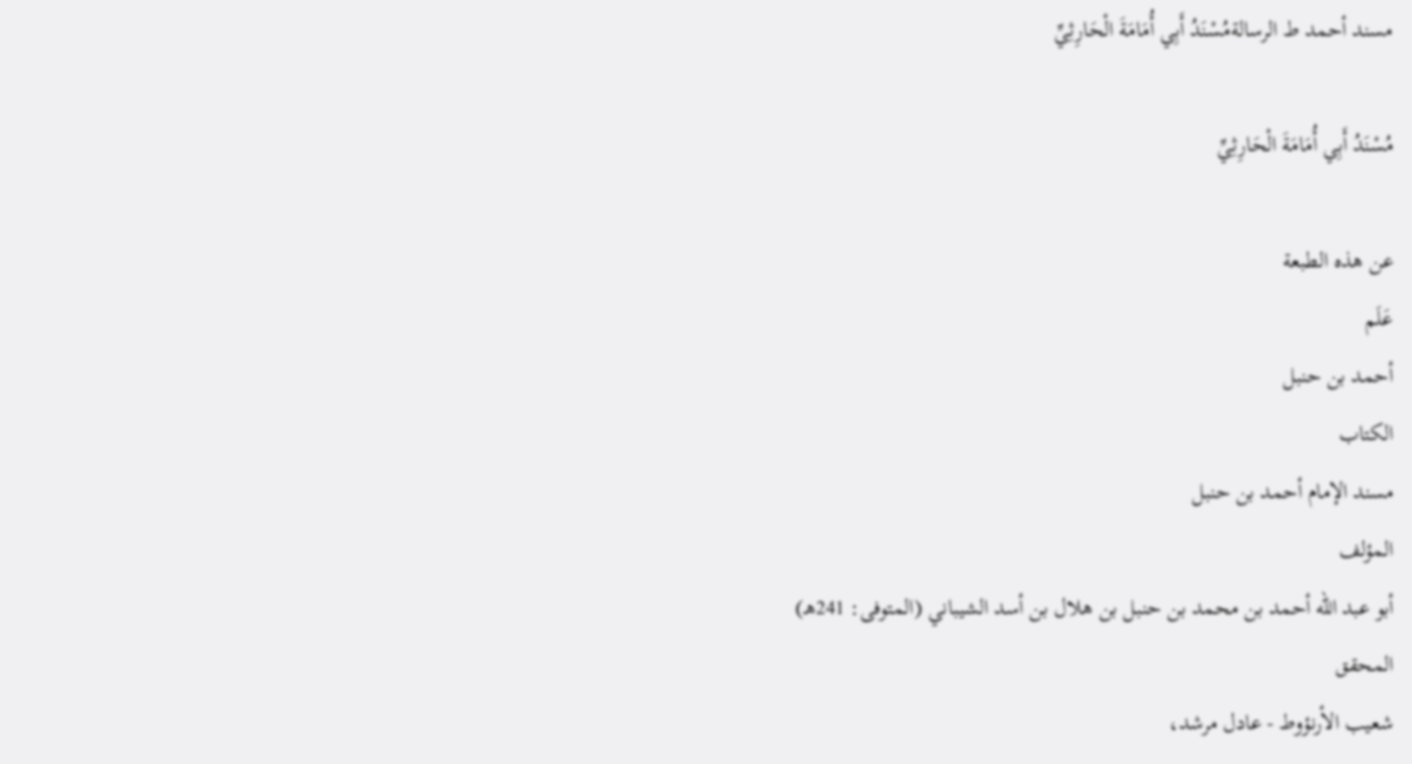مسند أحمد ط الرسالةمُسْنَدُ أَبِي أُمَامَةَ الْحَارِثِيِّ

مُسْنَدُ أَبِي أُمَامَةَ الْحَارِثِيِّ

عن هذه الطبعة
عَلَم
أحمد بن حنبل
الكتاب
مسند الإمام أحمد بن حنبل
المؤلف
أبو عبد الله أحمد بن محمد بن حنبل بن هلال بن أسد الشيباني (المتوفى: 241هـ)
المحقق
شعيب الأرنؤوط - عادل مرشد،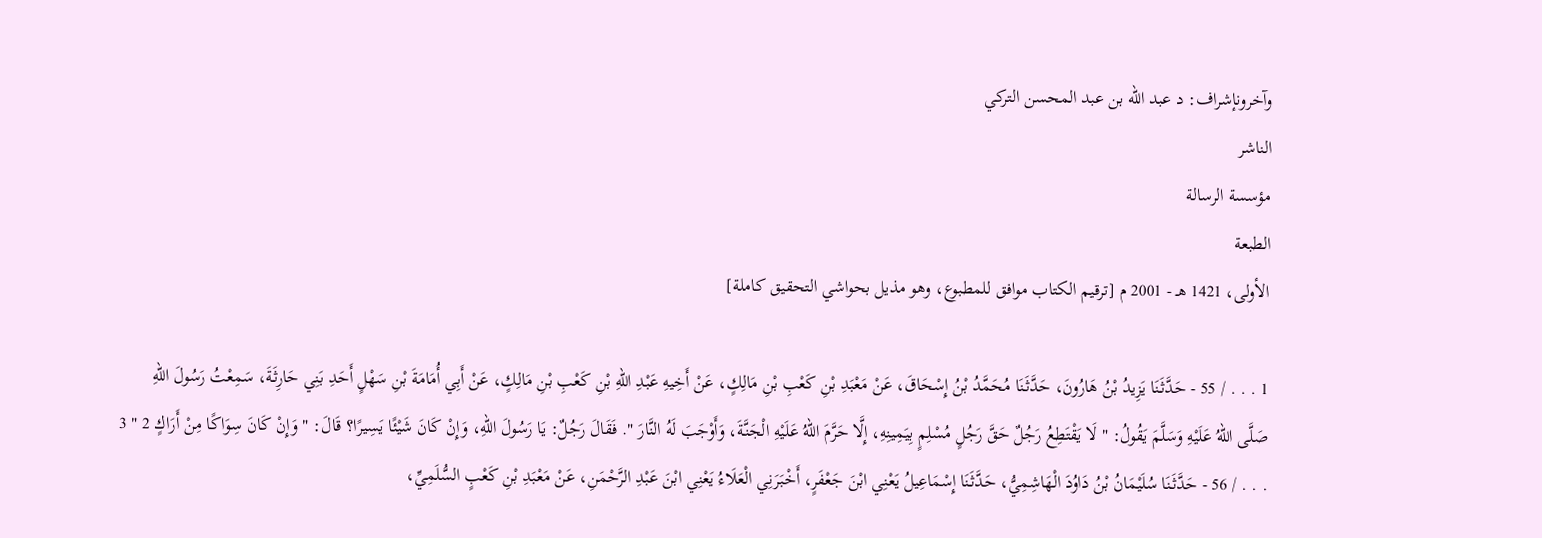وآخرونإشراف: د عبد الله بن عبد المحسن التركي
الناشر
مؤسسة الرسالة
الطبعة
الأولى، 1421 هـ - 2001 م [ترقيم الكتاب موافق للمطبوع، وهو مذيل بحواشي التحقيق كاملة]

1 . . . / 55 - حَدَّثَنَا يَزِيدُ بْنُ هَارُونَ، حَدَّثَنَا مُحَمَّدُ بْنُ إِسْحَاقَ، عَنْ مَعْبَدِ بْنِ كَعْبِ بْنِ مَالِكٍ، عَنْ أَخِيهِ عَبْدِ اللهِ بْنِ كَعْبِ بْنِ مَالِكٍ، عَنْ أَبِي أُمَامَةَ بْنِ سَهْلٍ أَحَدِ بَنِي حَارِثَةَ، سَمِعْتُ رَسُولَ اللهِ صَلَّى اللهُ عَلَيْهِ وَسَلَّمَ يَقُولُ: " لَا يَقْتَطِعُ رَجُلٌ حَقَّ رَجُلٍ مُسْلِمٍ بِيَمِينِهِ، إِلَّا حَرَّمَ اللهُ عَلَيْهِ الْجَنَّةَ، وَأَوْجَبَ لَهُ النَّارَ ". فَقَالَ رَجُلٌ: يَا رَسُولَ اللهِ، وَإِنْ كَانَ شَيْئًا يَسِيرًا؟ قَالَ: " وَإِنْ كَانَ سِوَاكًا مِنْ أَرَاكٍ 2 " 3 . . . / 56 - حَدَّثَنَا سُلَيْمَانُ بْنُ دَاوُدَ الْهَاشِمِيُّ، حَدَّثَنَا إِسْمَاعِيلُ يَعْنِي ابْنَ جَعْفَرٍ، أَخْبَرَنِي الْعَلَاءُ يَعْنِي ابْنَ عَبْدِ الرَّحْمَنِ، عَنْ مَعْبَدِ بْنِ كَعْبٍ السُّلَمِيِّ،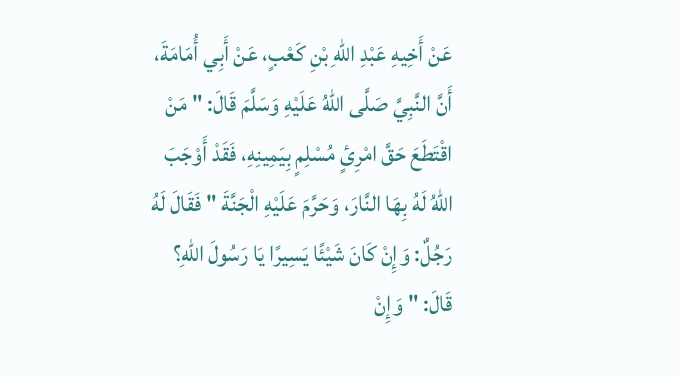عَنْ أَخِيهِ عَبْدِ اللهِ بْنِ كَعْبٍ، عَنْ أَبِي أُمَامَةَ، أَنَّ النَّبِيَّ صَلَّى اللهُ عَلَيْهِ وَسَلَّمَ قَالَ: " مَنْ اقْتَطَعَ حَقَّ امْرِئٍ مُسْلِمٍ بِيَمِينِهِ، فَقَدْ أَوْجَبَ اللهُ لَهُ بِهَا النَّارَ، وَحَرَّمَ عَلَيْهِ الْجَنَّةَ " فَقَالَ لَهُ رَجُلٌ: وَإِنْ كَانَ شَيْئًا يَسِيرًا يَا رَسُولَ اللهِ؟ قَالَ: " وَإِنْ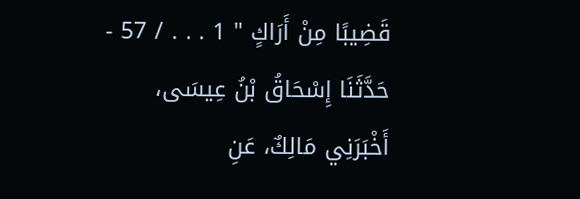قَضِيبًا مِنْ أَرَاكٍ " 1 . . . / 57 - حَدَّثَنَا إِسْحَاقُ بْنُ عِيسَى، أَخْبَرَنِي مَالِكٌ، عَنِ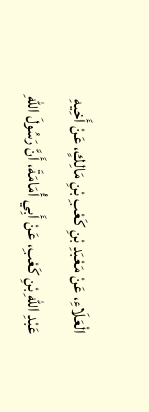الْعَلَاءِ، عَنْ مَعْبَدِ بْنِ كَعْبِ بْنِ مَالِكٍ، عَنْ أَخِيهِ عَبْدِ اللهِ بْنِ كَعْبِ، عَنْ أَبِي أُمَامَةَ، أَنَّ رَسُولَ اللهِ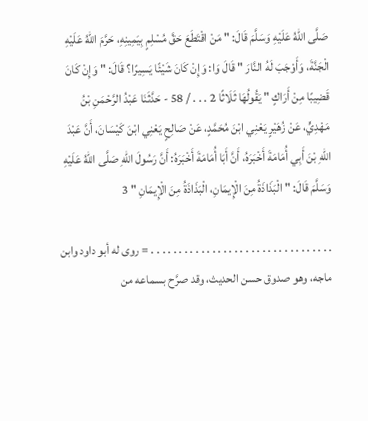صَلَّى اللهُ عَلَيْهِ وَسَلَّمَ قَالَ: " مَنْ اقْتَطَعَ حَقَّ مُسْلِمٍ بِيَمِينِهِ، حَرَّمَ اللهُ عَلَيْهِ الْجَنَّةَ، وَأَوْجَبَ لَهُ النَّارَ " قَالَ وَا: وَإِنْ كَانَ شَيْئًا يَسِيرًا؟ قَالَ: " وَإِنْ كَانَ قَضِيبًا مِنْ أَرَاكٍ " يَقُولُهَا ثَلَاثًا 2 . . . / 58 - حَدَّثَنَا عَبْدُ الرَّحْمَنِ بْنُ مَهْدِيٍّ، عَنْ زُهَيْرٍ يَعْنِي ابْنَ مُحَمَّدٍ، عَنْ صَالِحٍ يَعْنِي ابْنَ كَيْسَانَ، أَنَّ عَبْدَ اللهِ بْنَ أَبِي أُمَامَةَ أَخْبَرَهُ، أَنَّ أَبَا أُمَامَةَ أَخْبَرَهُ: أَنَّ رَسُولَ اللهِ صَلَّى اللهُ عَلَيْهِ وَسَلَّمَ قَالَ: " الْبَذَاذَةُ مِنَ الْإِيمَانِ، الْبَذَاذَةُ مِنَ الْإِيمَانِ " 3

. . . . . . . . . . . . . . . . . . . . . . . . . . . . . . . . . = روى له أبو داود وابن ماجه، وهو صدوق حسن الحديث، وقد صرَّح بسماعه من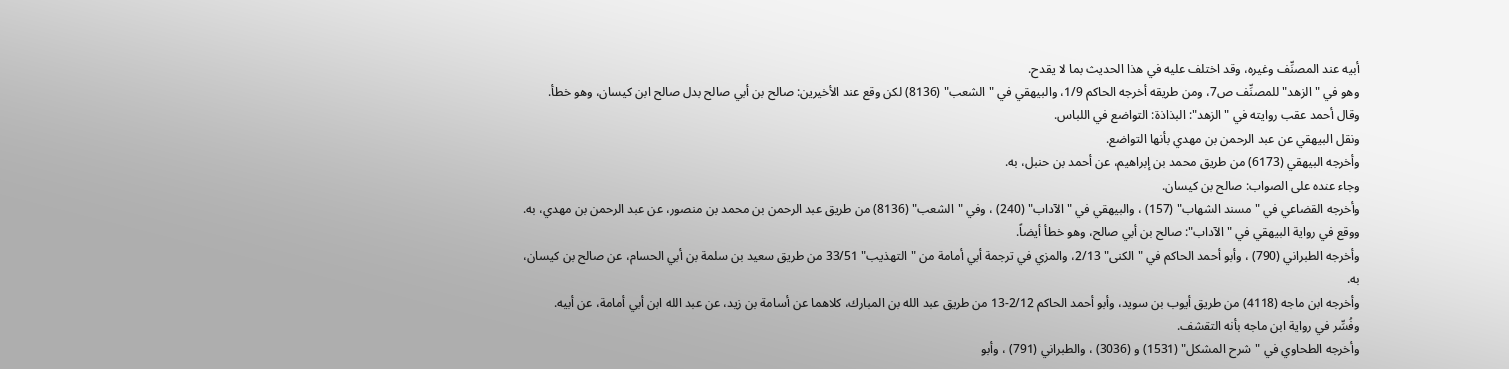أبيه عند المصنِّف وغيره، وقد اختلف عليه في هذا الحديث بما لا يقدح.
وهو في "الزهد" للمصنِّف ص7، ومن طريقه أخرجه الحاكم 1/9، والبيهقي في "الشعب" (8136) لكن وقع عند الأخيرين: صالح بن أبي صالح بدل صالح ابن كيسان، وهو خطأ.
وقال أحمد عقب روايته في "الزهد": البذاذة: التواضع في اللباس.
ونقل البيهقي عن عبد الرحمن بن مهدي بأنها التواضع.
وأخرجه البيهقي (6173) من طريق محمد بن إبراهيم، عن أحمد بن حنبل، به.
وجاء عنده على الصواب: صالح بن كيسان.
وأخرجه القضاعي في "مسند الشهاب" (157) ، والبيهقي في "الآداب" (240) ، وفي "الشعب" (8136) من طريق عبد الرحمن بن محمد بن منصور، عن عبد الرحمن بن مهدي، به.
ووقع في رواية البيهقي في "الآداب": صالح بن أبي صالح، وهو خطأ أيضاً.
وأخرجه الطبراني (790) ، وأبو أحمد الحاكم في "الكنى" 2/13، والمزي في ترجمة أبي أمامة من "التهذيب" 33/51 من طريق سعيد بن سلمة بن أبي الحسام، عن صالح بن كيسان، به.
وأخرجه ابن ماجه (4118) من طريق أيوب بن سويد، وأبو أحمد الحاكم 2/12-13 من طريق عبد الله بن المبارك، كلاهما عن أسامة بن زيد، عن عبد الله ابن أبي أمامة، عن أبيه.
وفُسِّر في رواية ابن ماجه بأنه التقشف.
وأخرجه الطحاوي في "شرح المشكل" (1531) و (3036) ، والطبراني (791) ، وأبو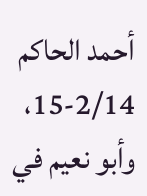أحمد الحاكم 2/14-15، وأبو نعيم في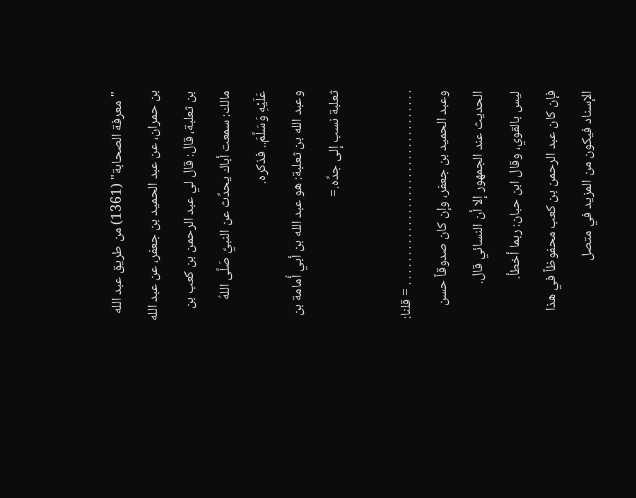"معرفة الصحابة" (1361) من طريق عبد الله بن حمران، عن عبد الحميد بن جعفر، عن عبد الله بن ثعلبة، قال: قال لي عبد الرحمن بن كعب بن مالك: سمعت أباك يحدِّث عن النبيِّ صَلَّى اللهُ عَلَيْهِ وَسَلَّمَ.. فذكره.
وعبد الله بن ثعلبة: هو عبد الله بن أبي أُمامة بن ثعلبة نسب إلى جدِّه.=

. . . . . . . . . . . . . . . . . . . . . . . . . . . . . . . . . = قلنا: وعبد الحميد بن جعفر، وإن كان صدوقاً حسن الحديث عند الجمهور إلا أن النسائي قال.
ليس بالقوي، وقال ابن حبان: ربما أخطأ.
فإن كان عبد الرحمن بن كعب محفوظاً في هذا الإسناد فيكون من المزيد في متصل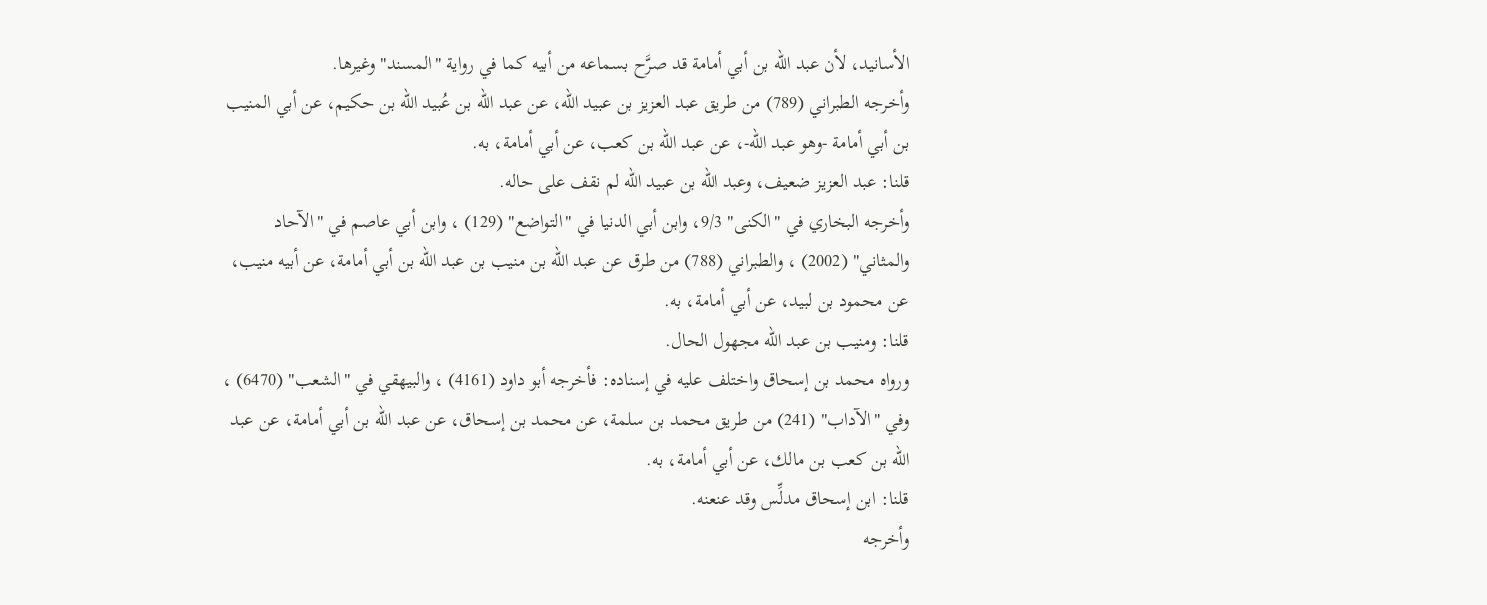الأسانيد، لأن عبد الله بن أبي أمامة قد صرَّح بسماعه من أبيه كما في رواية "المسند" وغيرها.
وأخرجه الطبراني (789) من طريق عبد العزيز بن عبيد الله، عن عبد الله بن عُبيد الله بن حكيم، عن أبي المنيب بن أبي أمامة -وهو عبد الله-، عن عبد الله بن كعب، عن أبي أمامة، به.
قلنا: عبد العزيز ضعيف، وعبد الله بن عبيد الله لم نقف على حاله.
وأخرجه البخاري في "الكنى" 9/3، وابن أبي الدنيا في "التواضع" (129) ، وابن أبي عاصم في "الآحاد والمثاني" (2002) ، والطبراني (788) من طرق عن عبد الله بن منيب بن عبد الله بن أبي أمامة، عن أبيه منيب، عن محمود بن لبيد، عن أبي أمامة، به.
قلنا: ومنيب بن عبد الله مجهول الحال.
ورواه محمد بن إسحاق واختلف عليه في إسناده: فأخرجه أبو داود (4161) ، والبيهقي في "الشعب" (6470) ، وفي "الآداب" (241) من طريق محمد بن سلمة، عن محمد بن إسحاق، عن عبد الله بن أبي أمامة، عن عبد الله بن كعب بن مالك، عن أبي أمامة، به.
قلنا: ابن إسحاق مدلِّس وقد عنعنه.
وأخرجه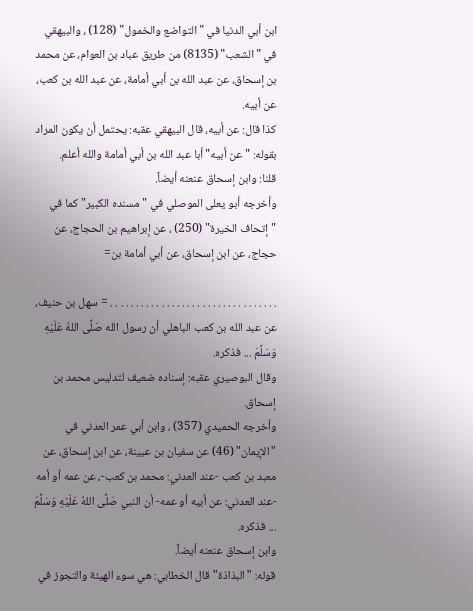ابن أبي الدنيا في "التواضع والخمول" (128) ، والبيهقي في "الشعب" (8135) من طريق عباد بن العوام، عن محمد بن إسحاق، عن عبد الله بن أبي أمامة، عن عبد الله بن كعب، عن أبيه.
كذا قال: عن أبيه، قال البيهقي عقبه: يحتمل أن يكون المراد بقوله: "عن أبيه" أبا عبد الله بن أبي أمامة والله أعلم.
قلنا: وابن إسحاق عنعنه أيضاً.
وأخرجه أبو يعلى الموصلي في "مسنده الكبير" كما في "إتحاف الخيرة" (250) ، عن إبراهيم بن الحجاج، عن حجاج، عن ابن إسحاق، عن أبي أمامة بن=

. . . . . . . . . . . . . . . . . . . . . . . . . . . . . . . . . = سهل بن حنيف، عن عبد الله بن كعب الباهلي أن رسول الله صَلَّى اللهُ عَلَيْهِ وَسَلَّمَ ... فذكره.
وقال البوصيري عقبه: إسناده ضعيف لتدليس محمد بن إسحاق.
وأخرجه الحميدي (357) ، وابن أبي عمر العدني في "الإيمان" (46) عن سفيان بن عيينة، عن ابن إسحاق، عن معبد بن كعب -عند العدني: محمد بن كعب-، عن عمه أو أمه -عند العدني: عن أبيه أو عمه- أن النبي صَلَّى اللهُ عَلَيْهِ وَسَلَّمَ ... فذكره.
وابن إسحاق عنعنه أيضاً.
قوله: "البذاذة" قال الخطابي: هي سوء الهيئة والتجوز في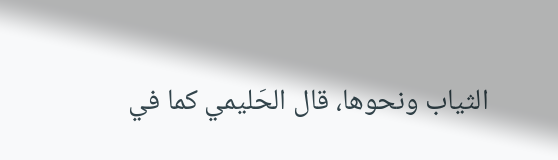الثياب ونحوها، قال الحَليمي كما في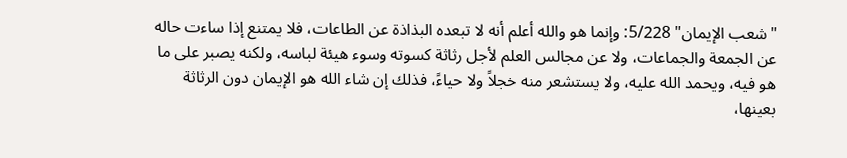"شعب الإيمان" 5/228: وإنما هو والله أعلم أنه لا تبعده البذاذة عن الطاعات، فلا يمتنع إذا ساءت حاله عن الجمعة والجماعات، ولا عن مجالس العلم لأجل رثاثة كسوته وسوء هيئة لباسه، ولكنه يصبر على ما هو فيه، ويحمد الله عليه، ولا يستشعر منه خجلاً ولا حياءً، فذلك إن شاء الله هو الإيمان دون الرثاثة بعينها،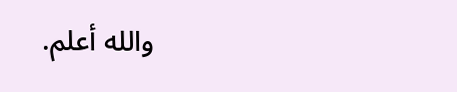والله أعلم.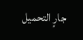جارٍ التحميل